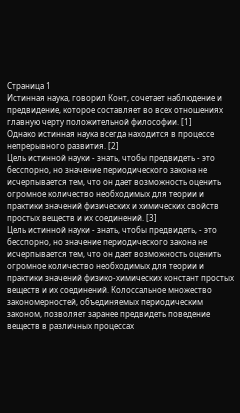Cтраница 1
Истинная наука, говорил Конт, сочетает наблюдение и предвидение, которое составляет во всех отношениях главную черту положительной философии. [1]
Однако истинная наука всегда находится в процессе непрерывного развития. [2]
Цель истинной науки - знать, чтобы предвидеть - это бесспорно, но значение периодического закона не исчерпывается тем, что он дает возможность оценить огромное количество необходимых для теории и практики значений физических и химических свойств простых веществ и их соединений. [3]
Цель истинной науки - знать, чтобы предвидеть, - это бесспорно, но значение периодического закона не исчерпывается тем, что он дает возможность оценить огромное количество необходимых для теории и практики значений физико-химических констант простых веществ и их соединений. Колоссальное множество закономерностей, объединяемых периодическим законом, позволяет заранее предвидеть поведение веществ в различных процессах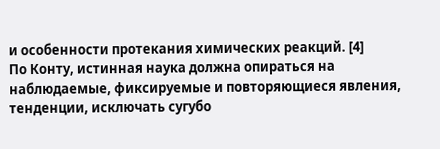и особенности протекания химических реакций. [4]
По Конту, истинная наука должна опираться на наблюдаемые, фиксируемые и повторяющиеся явления, тенденции, исключать сугубо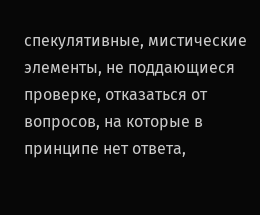спекулятивные, мистические элементы, не поддающиеся проверке, отказаться от вопросов, на которые в принципе нет ответа,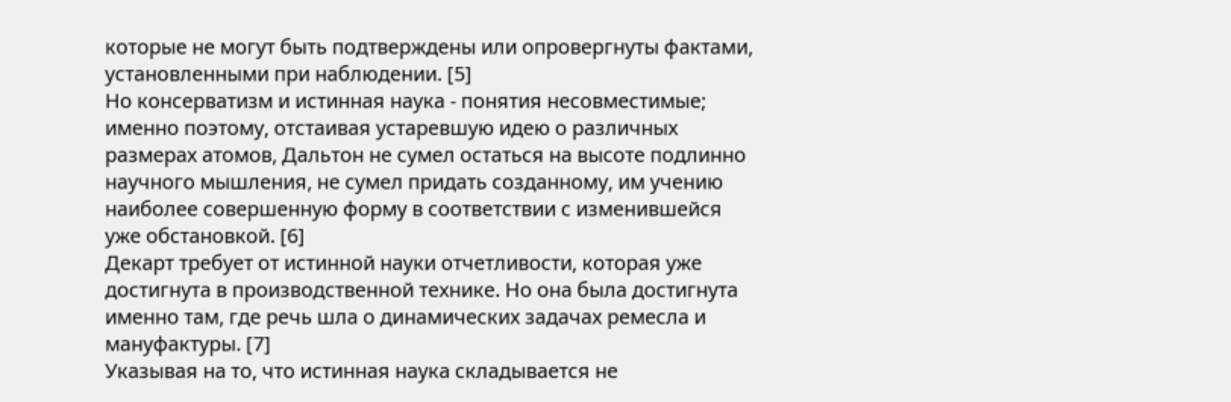которые не могут быть подтверждены или опровергнуты фактами, установленными при наблюдении. [5]
Но консерватизм и истинная наука - понятия несовместимые; именно поэтому, отстаивая устаревшую идею о различных размерах атомов, Дальтон не сумел остаться на высоте подлинно научного мышления, не сумел придать созданному, им учению наиболее совершенную форму в соответствии с изменившейся уже обстановкой. [6]
Декарт требует от истинной науки отчетливости, которая уже достигнута в производственной технике. Но она была достигнута именно там, где речь шла о динамических задачах ремесла и мануфактуры. [7]
Указывая на то, что истинная наука складывается не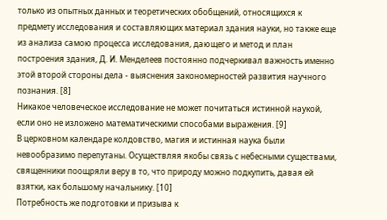только из опытных данных и теоретических обобщений, относящихся к предмету исследования и составляющих материал здания науки, но также еще из анализа самою процесса исследования, дающего и метод и план построения здания, Д. И. Менделеев постоянно подчеркивал важность именно этой второй стороны дела - выяснения закономерностей развития научного познания. [8]
Никакое человеческое исследование не может почитаться истинной наукой, если оно не изложено математическими способами выражения. [9]
В церковном календаре колдовство, магия и истинная наука были невообразимо перепутаны. Осуществляя якобы связь с небесными существами, священники поощряли веру в то, что природу можно подкупить, давая ей взятки, как большому начальнику. [10]
Потребность же подготовки и призыва к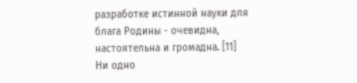разработке истинной науки для блага Родины - очевидна, настоятельна и громадна. [11]
Ни одно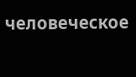человеческое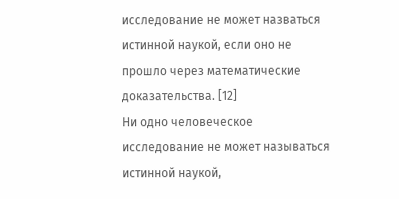исследование не может назваться истинной наукой, если оно не прошло через математические доказательства. [12]
Ни одно человеческое исследование не может называться истинной наукой,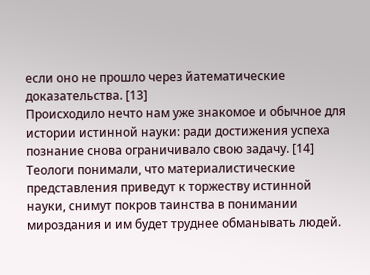если оно не прошло через йатематические доказательства. [13]
Происходило нечто нам уже знакомое и обычное для истории истинной науки: ради достижения успеха познание снова ограничивало свою задачу. [14]
Теологи понимали, что материалистические представления приведут к торжеству истинной науки, снимут покров таинства в понимании мироздания и им будет труднее обманывать людей.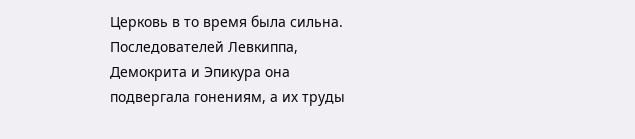Церковь в то время была сильна. Последователей Левкиппа, Демокрита и Эпикура она подвергала гонениям, а их труды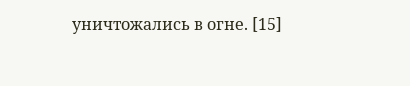уничтожались в огне. [15]